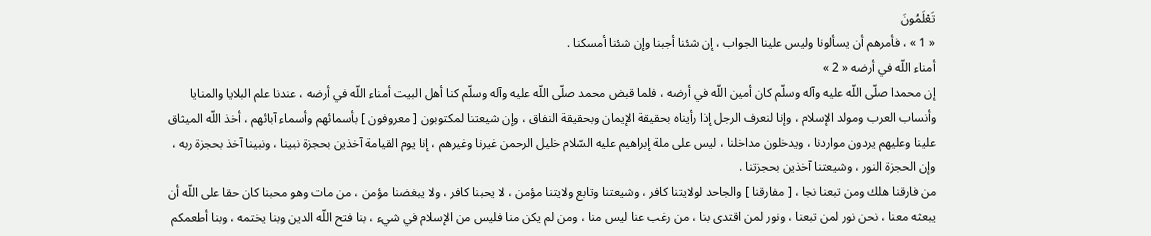تَعْلَمُونَ
« 1 » ، فأمرهم أن يسألونا وليس علينا الجواب ، إن شئنا أجبنا وإن شئنا أمسكنا .
أمناء اللّه في أرضه « 2 »
إن محمدا صلّى اللّه عليه وآله وسلّم كان أمين اللّه في أرضه ، فلما قبض محمد صلّى اللّه عليه وآله وسلّم كنا أهل البيت أمناء اللّه في أرضه ، عندنا علم البلايا والمنايا وأنساب العرب ومولد الإسلام ، وإنا لنعرف الرجل إذا رأيناه بحقيقة الإيمان وبحقيقة النفاق ، وإن شيعتنا لمكتوبون [ معروفون ] بأسمائهم وأسماء آبائهم ، أخذ اللّه الميثاق علينا وعليهم يردون مواردنا ، ويدخلون مداخلنا ، ليس على ملة إبراهيم عليه السّلام خليل الرحمن غيرنا وغيرهم ، إنا يوم القيامة آخذين بحجزة نبينا ، ونبينا آخذ بحجزة ربه ، وإن الحجزة النور ، وشيعتنا آخذين بحجزتنا .
من فارقنا هلك ومن تبعنا نجا ، [ مفارقنا ] والجاحد لولايتنا كافر ، وشيعتنا وتابع ولايتنا مؤمن ، لا يحبنا كافر ، ولا يبغضنا مؤمن ، من مات وهو محبنا كان حقا على اللّه أن يبعثه معنا ، نحن نور لمن تبعنا ، ونور لمن اقتدى بنا ، من رغب عنا ليس منا ، ومن لم يكن منا فليس من الإسلام في شيء ، بنا فتح اللّه الدين وبنا يختمه ، وبنا أطعمكم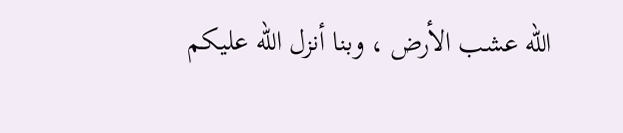اللّه عشب الأرض ، وبنا أنزل اللّه عليكم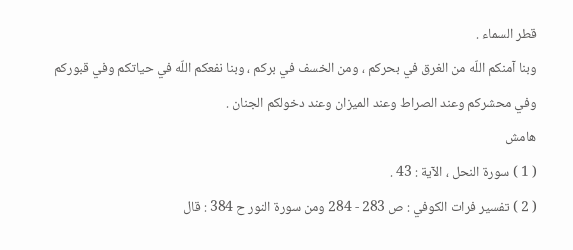قطر السماء .
وبنا آمنكم اللّه من الغرق في بحركم ، ومن الخسف في بركم ، وبنا نفعكم اللّه في حياتكم وفي قبوركم وفي محشركم وعند الصراط وعند الميزان وعند دخولكم الجنان .
هامش
( 1 ) سورة النحل ، الآية : 43 .
( 2 ) تفسير فرات الكوفي : ص 283 - 284 ومن سورة النور ح 384 : قال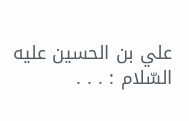علي بن الحسين عليه السّلام : . . .